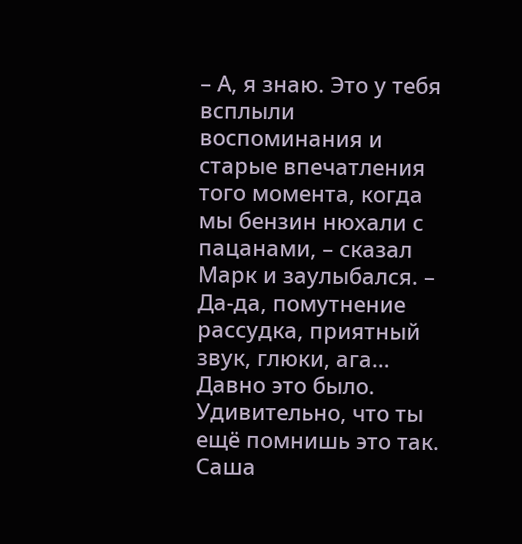– А, я знаю. Это у тебя всплыли воспоминания и старые впечатления того момента, когда мы бензин нюхали с пацанами, – сказал Марк и заулыбался. – Да-да, помутнение рассудка, приятный звук, глюки, ага… Давно это было. Удивительно, что ты ещё помнишь это так.
Саша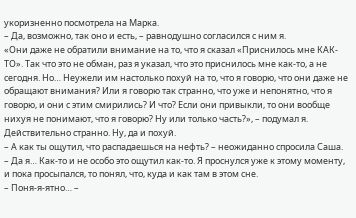укоризненно посмотрела на Марка.
– Да, возможно, так оно и есть, – равнодушно согласился с ним я.
«Они даже не обратили внимание на то, что я сказал «Приснилось мне КАК-ТО». Так что это не обман, раз я указал, что это приснилось мне как-то, а не сегодня. Но… Неужели им настолько похуй на то, что я говорю, что они даже не обращают внимания? Или я говорю так странно, что уже и непонятно, что я говорю, и они с этим смирились? И что? Если они привыкли, то они вообще нихуя не понимают, что я говорю? Ну или только часть?», – подумал я. Действительно странно. Ну, да и похуй.
– А как ты ощутил, что распадаешься на нефть? – неожиданно спросила Саша.
– Да я… Как-то и не особо это ощутил как-то. Я проснулся уже к этому моменту, и пока просыпался, то понял, что, куда и как там в этом сне.
– Поня-я-ятно… –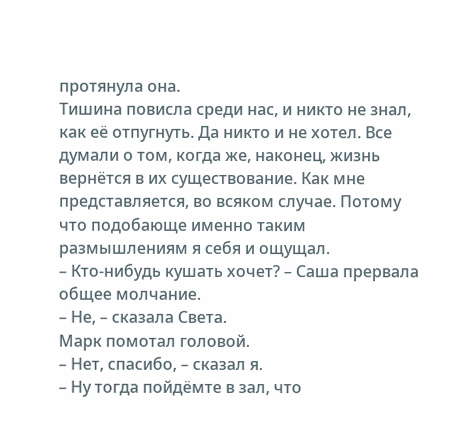протянула она.
Тишина повисла среди нас, и никто не знал, как её отпугнуть. Да никто и не хотел. Все думали о том, когда же, наконец, жизнь вернётся в их существование. Как мне представляется, во всяком случае. Потому что подобающе именно таким размышлениям я себя и ощущал.
– Кто-нибудь кушать хочет? – Саша прервала общее молчание.
– Не, – сказала Света.
Марк помотал головой.
– Нет, спасибо, – сказал я.
– Ну тогда пойдёмте в зал, что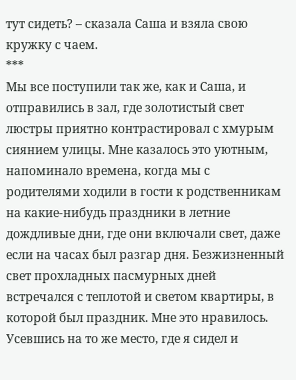тут сидеть? – сказала Саша и взяла свою кружку с чаем.
***
Мы все поступили так же, как и Саша, и отправились в зал, где золотистый свет люстры приятно контрастировал с хмурым сиянием улицы. Мне казалось это уютным, напоминало времена, когда мы с родителями ходили в гости к родственникам на какие-нибудь праздники в летние дождливые дни, где они включали свет, даже если на часах был разгар дня. Безжизненный свет прохладных пасмурных дней встречался с теплотой и светом квартиры, в которой был праздник. Мне это нравилось.
Усевшись на то же место, где я сидел и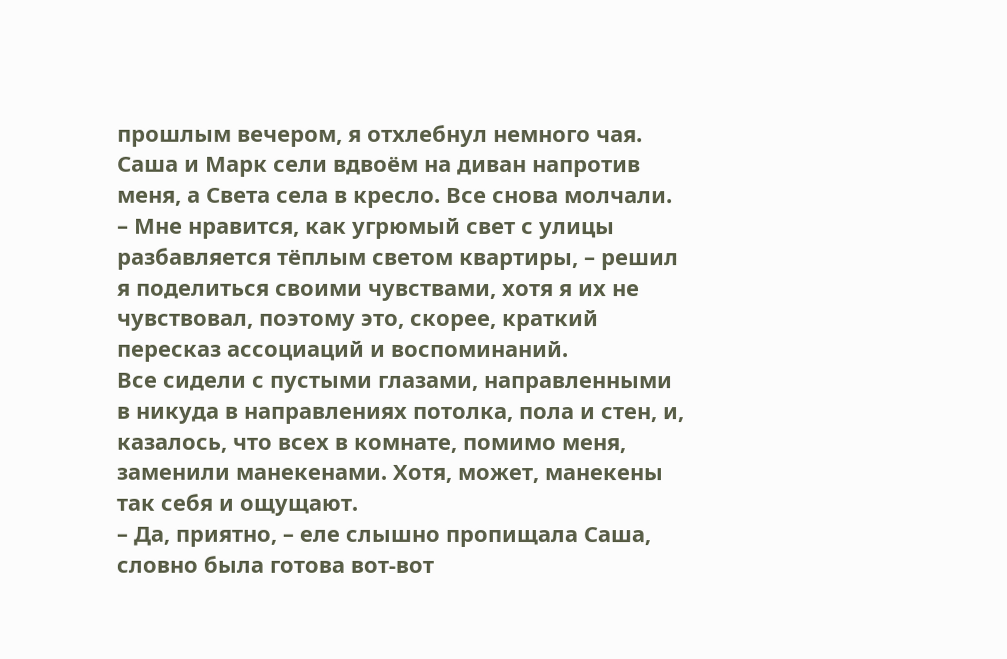прошлым вечером, я отхлебнул немного чая. Саша и Марк сели вдвоём на диван напротив меня, а Света села в кресло. Все снова молчали.
– Мне нравится, как угрюмый свет с улицы разбавляется тёплым светом квартиры, – решил я поделиться своими чувствами, хотя я их не чувствовал, поэтому это, скорее, краткий пересказ ассоциаций и воспоминаний.
Все сидели с пустыми глазами, направленными в никуда в направлениях потолка, пола и стен, и, казалось, что всех в комнате, помимо меня, заменили манекенами. Хотя, может, манекены так себя и ощущают.
– Да, приятно, – еле слышно пропищала Саша, словно была готова вот-вот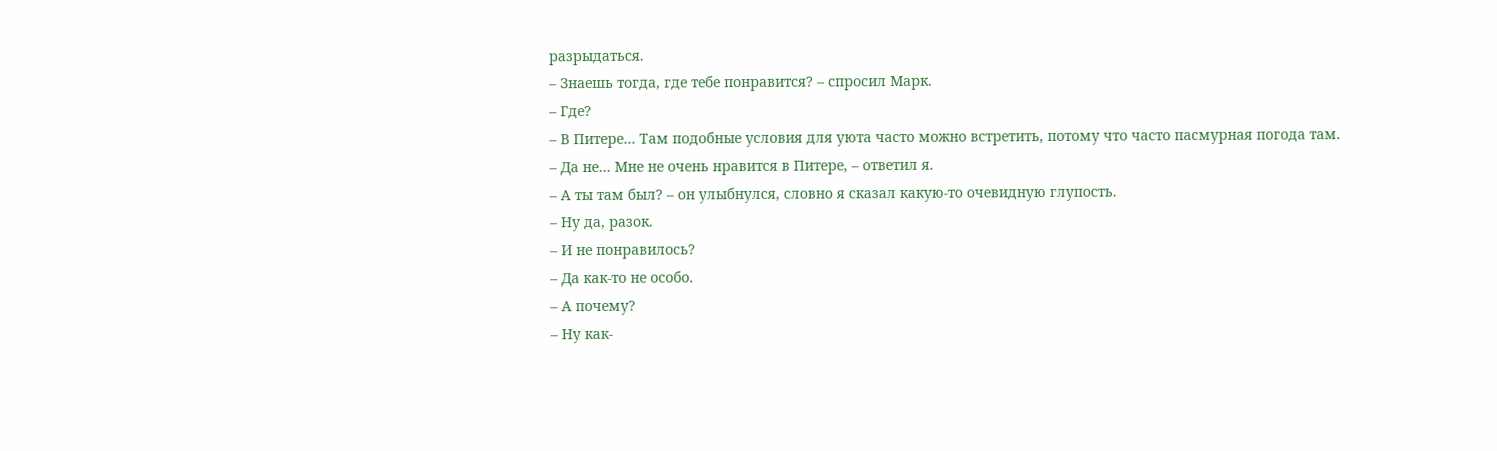разрыдаться.
– Знаешь тогда, где тебе понравится? – спросил Марк.
– Где?
– В Питере… Там подобные условия для уюта часто можно встретить, потому что часто пасмурная погода там.
– Да не… Мне не очень нравится в Питере, – ответил я.
– А ты там был? – он улыбнулся, словно я сказал какую-то очевидную глупость.
– Ну да, разок.
– И не понравилось?
– Да как-то не особо.
– А почему?
– Ну как-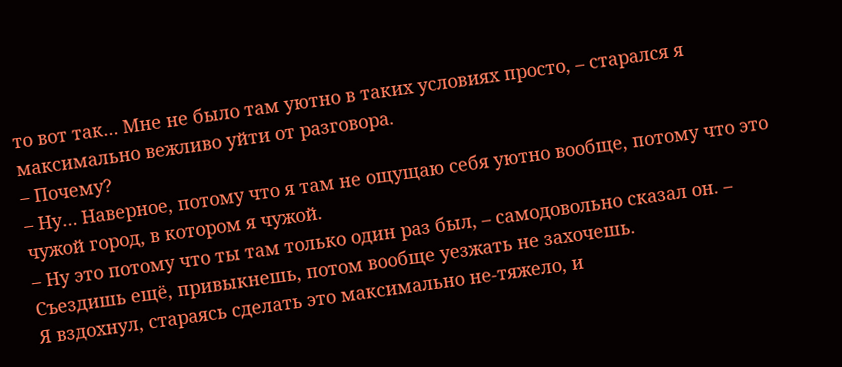то вот так… Мне не было там уютно в таких условиях просто, – старался я максимально вежливо уйти от разговора.
– Почему?
– Ну… Наверное, потому что я там не ощущаю себя уютно вообще, потому что это чужой город, в котором я чужой.
– Ну это потому что ты там только один раз был, – самодовольно сказал он. – Съездишь ещё, привыкнешь, потом вообще уезжать не захочешь.
Я вздохнул, стараясь сделать это максимально не-тяжело, и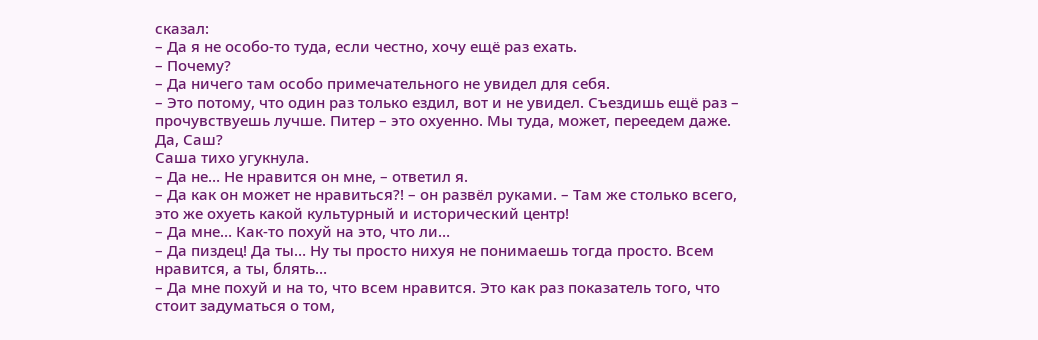сказал:
– Да я не особо-то туда, если честно, хочу ещё раз ехать.
– Почему?
– Да ничего там особо примечательного не увидел для себя.
– Это потому, что один раз только ездил, вот и не увидел. Съездишь ещё раз – прочувствуешь лучше. Питер – это охуенно. Мы туда, может, переедем даже. Да, Саш?
Саша тихо угукнула.
– Да не… Не нравится он мне, – ответил я.
– Да как он может не нравиться?! – он развёл руками. – Там же столько всего, это же охуеть какой культурный и исторический центр!
– Да мне… Как-то похуй на это, что ли…
– Да пиздец! Да ты… Ну ты просто нихуя не понимаешь тогда просто. Всем нравится, а ты, блять…
– Да мне похуй и на то, что всем нравится. Это как раз показатель того, что стоит задуматься о том,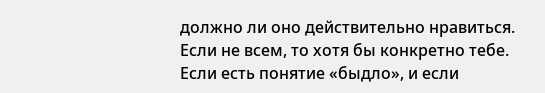должно ли оно действительно нравиться. Если не всем, то хотя бы конкретно тебе. Если есть понятие «быдло», и если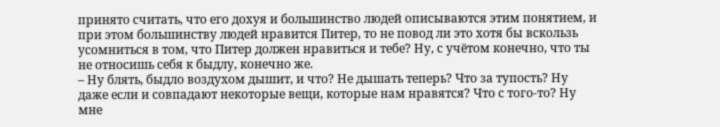принято считать, что его дохуя и большинство людей описываются этим понятием, и при этом большинству людей нравится Питер, то не повод ли это хотя бы вскользь усомниться в том, что Питер должен нравиться и тебе? Ну, с учётом конечно, что ты не относишь себя к быдлу, конечно же.
– Ну блять, быдло воздухом дышит, и что? Не дышать теперь? Что за тупость? Ну даже если и совпадают некоторые вещи, которые нам нравятся? Что с того-то? Ну мне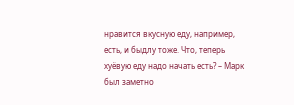нравится вкусную еду, например, есть, и быдлу тоже. Что, теперь хуёвую еду надо начать есть? – Марк был заметно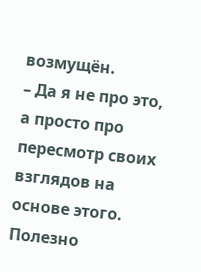возмущён.
– Да я не про это, а просто про пересмотр своих взглядов на основе этого. Полезно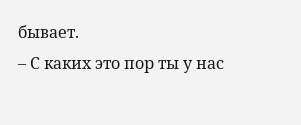бывает.
– С каких это пор ты у нас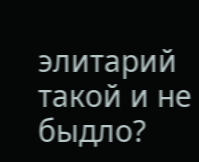элитарий такой и не быдло?